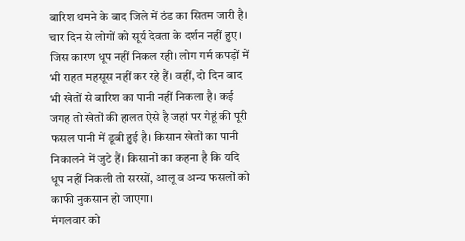बारिश थमने के बाद जिले में ठंड का सितम जारी है। चार दिन से लोगों को सूर्य देवता के दर्शन नहीं हुए। जिस कारण धूप नहीं निकल रही। लोग गर्म कपड़ों में भी राहत महसूस नहीं कर रहे हैं। वहीं, दो दिन बाद भी खेतों से बारिश का पानी नहीं निकला है। कई जगह तो खेतों की हालत ऐसे है जहां पर गेहूं की पूरी फसल पानी में डूबी हुई है। किसान खेतों का पानी निकालने में जुटे हैं। किसानों का कहना है कि यदि धूप नहीं निकली तो सरसों, आलू व अन्य फसलों को काफी नुकसान हो जाएगा।
मंगलवार को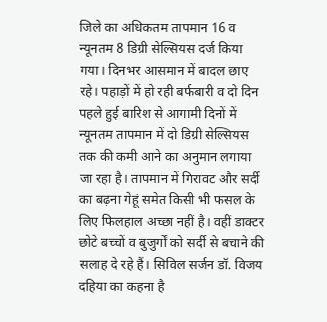जिले का अधिकतम तापमान 16 व न्यूनतम 8 डिग्री सेल्सियस दर्ज किया गया। दिनभर आसमान में बादल छाए रहे। पहाड़ों में हो रही बर्फबारी व दो दिन पहले हुई बारिश से आगामी दिनों में न्यूनतम तापमान में दो डिग्री सेल्सियस तक की कमी आने का अनुमान लगाया जा रहा है। तापमान में गिरावट और सर्दी का बढ़ना गेहूं समेत किसी भी फसल के लिए फिलहाल अच्छा नहीं है। वहीं डाक्टर छोटे बच्चों व बुजुर्गों को सर्दी से बचाने की सलाह दे रहे हैं। सिविल सर्जन डॉ. विजय दहिया का कहना है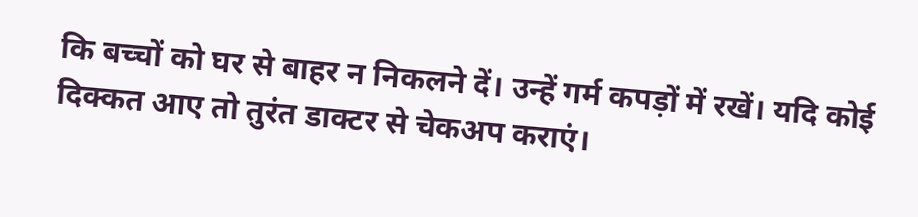कि बच्चों को घर से बाहर न निकलने दें। उन्हें गर्म कपड़ों में रखें। यदि कोई दिक्कत आए तो तुरंत डाक्टर से चेकअप कराएं।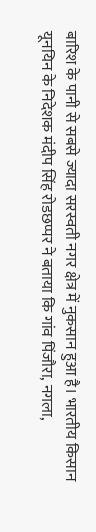बारिश के पानी से सबसे ज्यादा सरस्वती नगर क्षेत्र में नुकसान हुआ है। भारतीय किसान यूनयिन के निदेशक मंदीप सिंह रोडछप्पर ने बताया कि गांव पिंजौरा, नगला,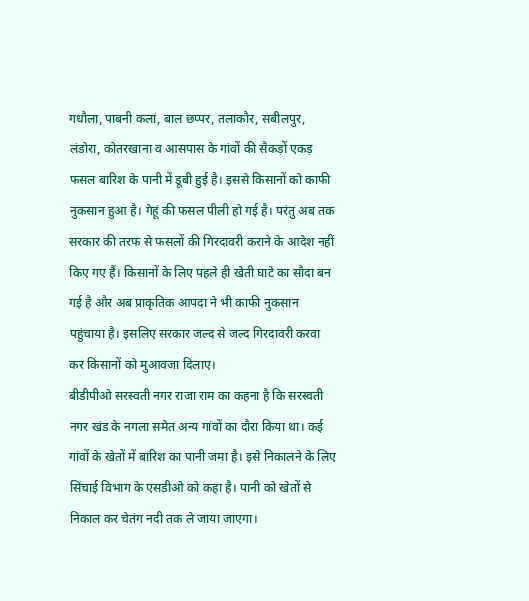गधौला, पाबनी कलां, बाल छप्पर, तलाकौर, सबीलपुर, लंडोरा, कोतरखाना व आसपास के गांवों की सैकड़ों एकड़ फसल बारिश के पानी में डूबी हुई है। इससे किसानों को काफी नुकसान हुआ है। गेहूं की फसल पीली हो गई है। परंतु अब तक सरकार की तरफ से फसलों की गिरदावरी कराने के आदेश नहीं किए गए हैं। किसानों के लिए पहले ही खेती घाटे का सौदा बन गई है और अब प्राकृतिक आपदा ने भी काफी नुकसान पहुंचाया है। इसलिए सरकार जल्द से जल्द गिरदावरी करवा कर किसानों को मुआवजा दिलाए।
बीडीपीओ सरस्वती नगर राजा राम का कहना है कि सरस्वती नगर खंड के नगला समेत अन्य गांवों का दौरा किया था। कई गांवों के खेतों में बारिश का पानी जमा है। इसे निकालने के लिए सिंचाई विभाग के एसडीओ को कहा है। पानी को खेतों से निकाल कर चेतंग नदी तक ले जाया जाएगा।